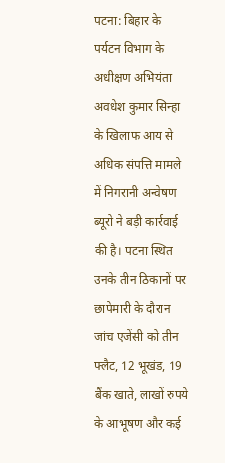पटना: बिहार के पर्यटन विभाग के अधीक्षण अभियंता अवधेश कुमार सिन्हा के खिलाफ आय से अधिक संपत्ति मामले में निगरानी अन्वेषण ब्यूरो ने बड़ी कार्रवाई की है। पटना स्थित उनके तीन ठिकानों पर छापेमारी के दौरान जांच एजेंसी को तीन फ्लैट, 12 भूखंड, 19 बैंक खाते, लाखों रुपये के आभूषण और कई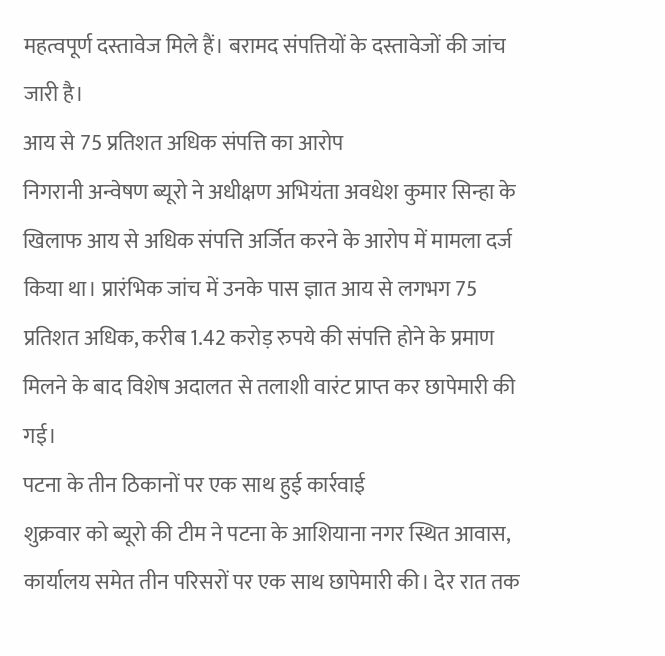महत्वपूर्ण दस्तावेज मिले हैं। बरामद संपत्तियों के दस्तावेजों की जांच जारी है।
आय से 75 प्रतिशत अधिक संपत्ति का आरोप
निगरानी अन्वेषण ब्यूरो ने अधीक्षण अभियंता अवधेश कुमार सिन्हा के खिलाफ आय से अधिक संपत्ति अर्जित करने के आरोप में मामला दर्ज किया था। प्रारंभिक जांच में उनके पास ज्ञात आय से लगभग 75 प्रतिशत अधिक, करीब 1.42 करोड़ रुपये की संपत्ति होने के प्रमाण मिलने के बाद विशेष अदालत से तलाशी वारंट प्राप्त कर छापेमारी की गई।
पटना के तीन ठिकानों पर एक साथ हुई कार्रवाई
शुक्रवार को ब्यूरो की टीम ने पटना के आशियाना नगर स्थित आवास, कार्यालय समेत तीन परिसरों पर एक साथ छापेमारी की। देर रात तक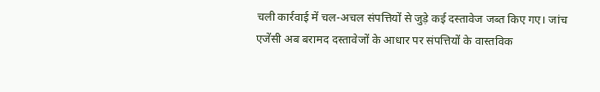चली कार्रवाई में चल-अचल संपत्तियों से जुड़े कई दस्तावेज जब्त किए गए। जांच एजेंसी अब बरामद दस्तावेजों के आधार पर संपत्तियों के वास्तविक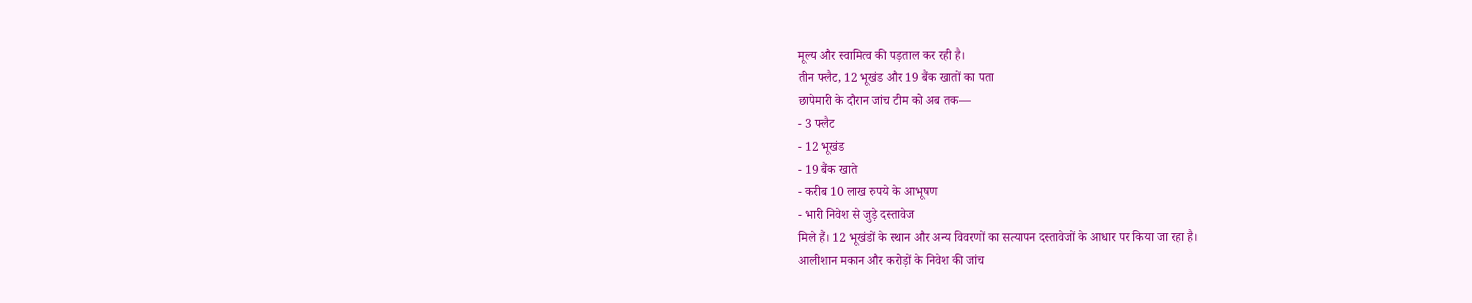मूल्य और स्वामित्व की पड़ताल कर रही है।
तीन फ्लैट, 12 भूखंड और 19 बैंक खातों का पता
छापेमारी के दौरान जांच टीम को अब तक—
- 3 फ्लैट
- 12 भूखंड
- 19 बैंक खाते
- करीब 10 लाख रुपये के आभूषण
- भारी निवेश से जुड़े दस्तावेज
मिले हैं। 12 भूखंडों के स्थान और अन्य विवरणों का सत्यापन दस्तावेजों के आधार पर किया जा रहा है।
आलीशान मकान और करोड़ों के निवेश की जांच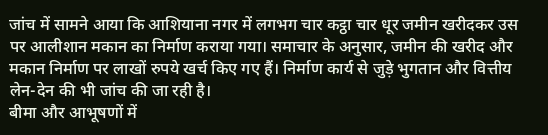जांच में सामने आया कि आशियाना नगर में लगभग चार कट्ठा चार धूर जमीन खरीदकर उस पर आलीशान मकान का निर्माण कराया गया। समाचार के अनुसार, जमीन की खरीद और मकान निर्माण पर लाखों रुपये खर्च किए गए हैं। निर्माण कार्य से जुड़े भुगतान और वित्तीय लेन-देन की भी जांच की जा रही है।
बीमा और आभूषणों में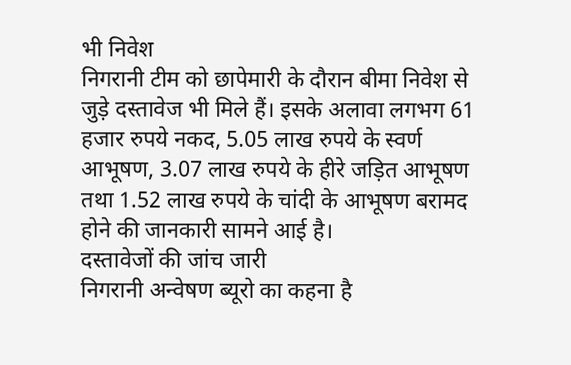भी निवेश
निगरानी टीम को छापेमारी के दौरान बीमा निवेश से जुड़े दस्तावेज भी मिले हैं। इसके अलावा लगभग 61 हजार रुपये नकद, 5.05 लाख रुपये के स्वर्ण आभूषण, 3.07 लाख रुपये के हीरे जड़ित आभूषण तथा 1.52 लाख रुपये के चांदी के आभूषण बरामद होने की जानकारी सामने आई है।
दस्तावेजों की जांच जारी
निगरानी अन्वेषण ब्यूरो का कहना है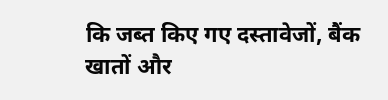कि जब्त किए गए दस्तावेजों, बैंक खातों और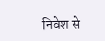निवेश से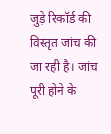जुड़े रिकॉर्ड की विस्तृत जांच की जा रही है। जांच पूरी होने के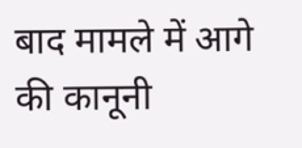बाद मामले में आगे की कानूनी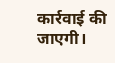कार्रवाई की जाएगी।